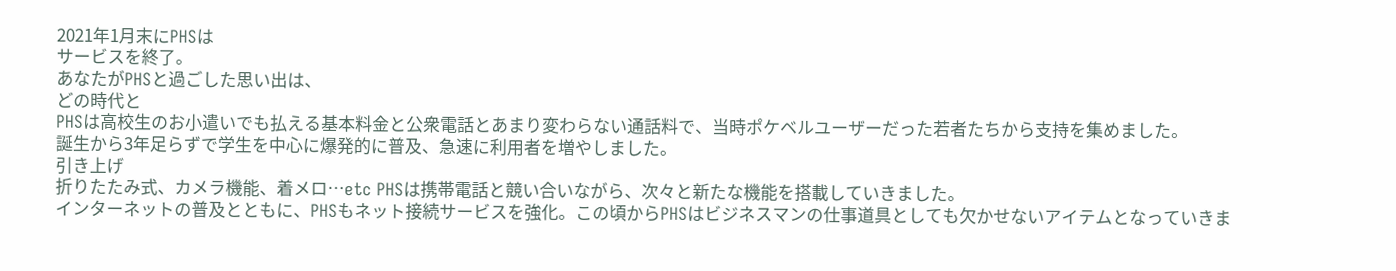2021年1月末にPHSは
サービスを終了。
あなたがPHSと過ごした思い出は、
どの時代と
PHSは高校生のお小遣いでも払える基本料金と公衆電話とあまり変わらない通話料で、当時ポケベルユーザーだった若者たちから支持を集めました。
誕生から3年足らずで学生を中心に爆発的に普及、急速に利用者を増やしました。
引き上げ
折りたたみ式、カメラ機能、着メロ…etc PHSは携帯電話と競い合いながら、次々と新たな機能を搭載していきました。
インターネットの普及とともに、PHSもネット接続サービスを強化。この頃からPHSはビジネスマンの仕事道具としても欠かせないアイテムとなっていきま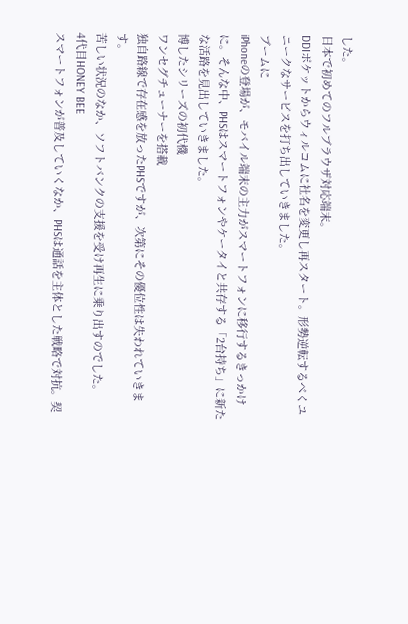した。
日本で初めてのフルブラウザ対応端末。
DDIポケットからウィルコムに社名を変更し再スタート。形勢逆転するべくユニークなサービスを打ち出していきました。
ブームに
iPhoneの登場が、モバイル端末の主力がスマートフォンに移行するきっかけに。そんな中、PHSはスマートフォンやケータイと共存する「2台持ち」に新たな活路を見出していきました。
博したシリーズの初代機
ワンセグチューナーを搭載
独自路線で存在感を放ったPHSですが、次第にその優位性は失われていきます。
苦しい状況のなか、ソフトバンクの支援を受け再生に乗り出すのでした。
4代目HONEY BEE
スマートフォンが普及していくなか、PHSは通話を主体とした戦略で対抗。契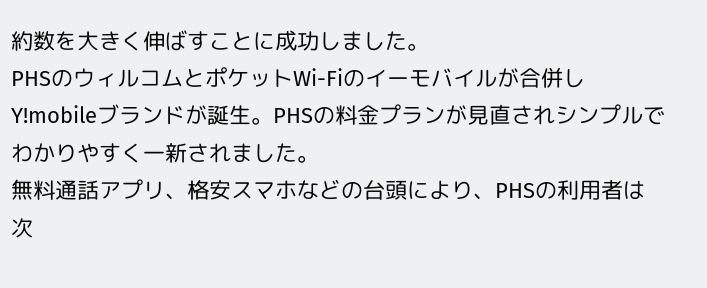約数を大きく伸ばすことに成功しました。
PHSのウィルコムとポケットWi-Fiのイーモバイルが合併しY!mobileブランドが誕生。PHSの料金プランが見直されシンプルでわかりやすく一新されました。
無料通話アプリ、格安スマホなどの台頭により、PHSの利用者は次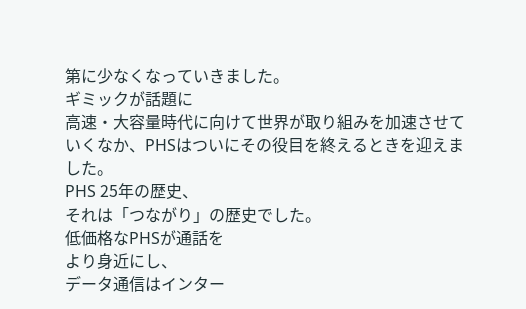第に少なくなっていきました。
ギミックが話題に
高速・大容量時代に向けて世界が取り組みを加速させていくなか、PHSはついにその役目を終えるときを迎えました。
PHS 25年の歴史、
それは「つながり」の歴史でした。
低価格なPHSが通話を
より身近にし、
データ通信はインター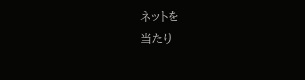ネットを
当たり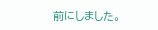前にしました。